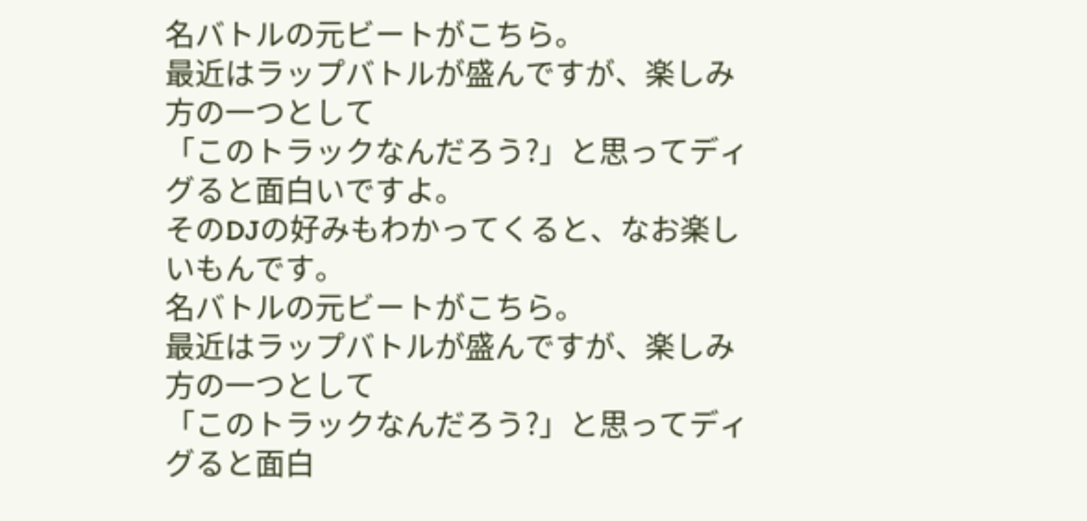名バトルの元ビートがこちら。
最近はラップバトルが盛んですが、楽しみ方の一つとして
「このトラックなんだろう?」と思ってディグると面白いですよ。
そのDJの好みもわかってくると、なお楽しいもんです。
名バトルの元ビートがこちら。
最近はラップバトルが盛んですが、楽しみ方の一つとして
「このトラックなんだろう?」と思ってディグると面白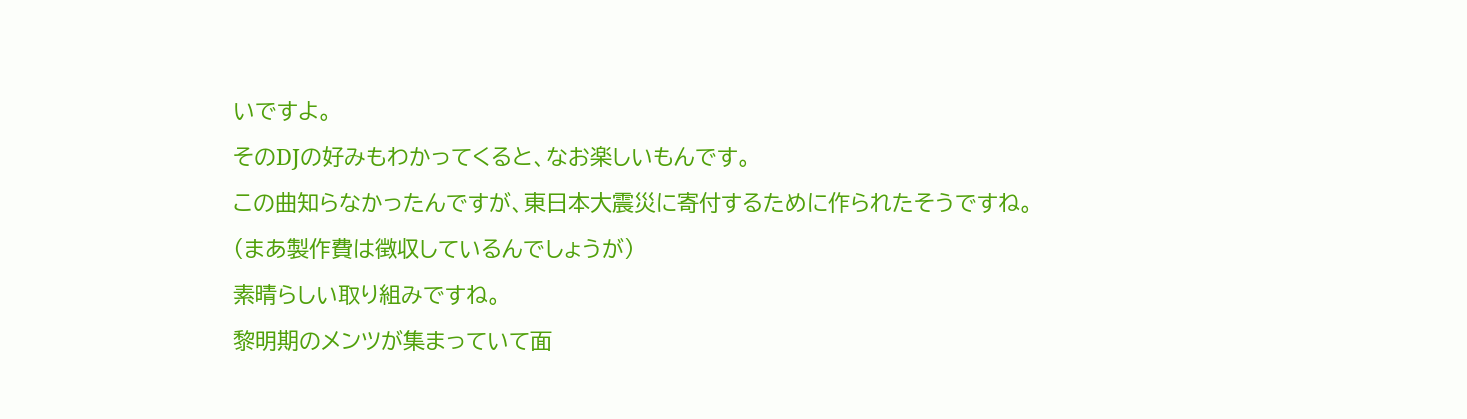いですよ。
そのDJの好みもわかってくると、なお楽しいもんです。
この曲知らなかったんですが、東日本大震災に寄付するために作られたそうですね。
(まあ製作費は徴収しているんでしょうが)
素晴らしい取り組みですね。
黎明期のメンツが集まっていて面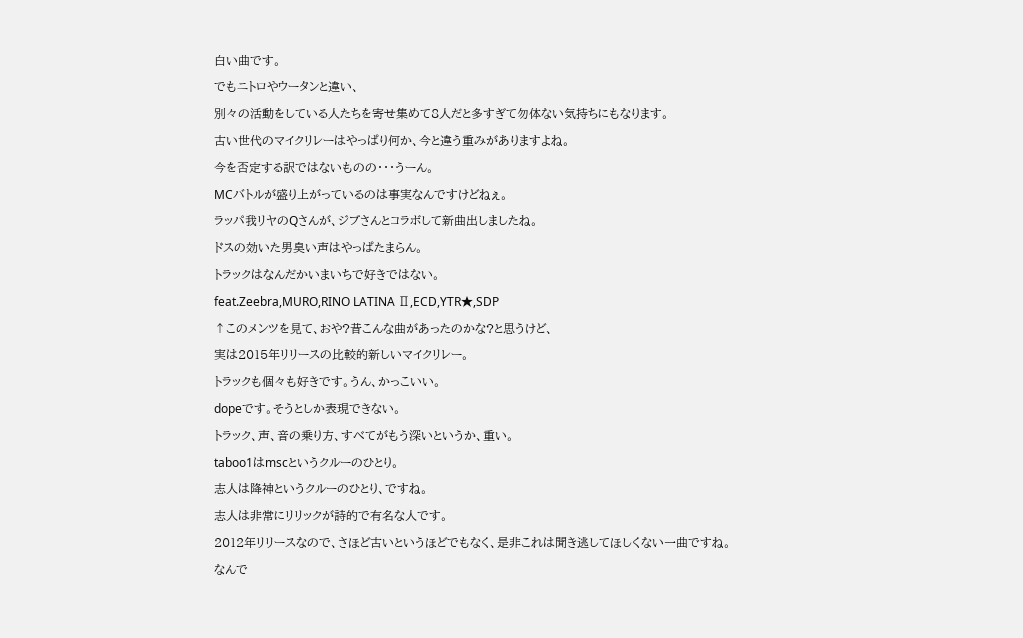白い曲です。
でもニトロやウータンと違い、
別々の活動をしている人たちを寄せ集めて8人だと多すぎて勿体ない気持ちにもなります。
古い世代のマイクリレーはやっぱり何か、今と違う重みがありますよね。
今を否定する訳ではないものの・・・うーん。
MCバトルが盛り上がっているのは事実なんですけどねぇ。
ラッパ我リヤのQさんが、ジブさんとコラボして新曲出しましたね。
ドスの効いた男臭い声はやっぱたまらん。
トラックはなんだかいまいちで好きではない。
feat.Zeebra,MURO,RINO LATINA Ⅱ,ECD,YTR★,SDP
↑このメンツを見て、おや?昔こんな曲があったのかな?と思うけど、
実は2015年リリースの比較的新しいマイクリレー。
トラックも個々も好きです。うん、かっこいい。
dopeです。そうとしか表現できない。
トラック、声、音の乗り方、すべてがもう深いというか、重い。
taboo1はmscというクルーのひとり。
志人は降神というクルーのひとり、ですね。
志人は非常にリリックが詩的で有名な人です。
2012年リリースなので、さほど古いというほどでもなく、是非これは聞き逃してほしくない一曲ですね。
なんで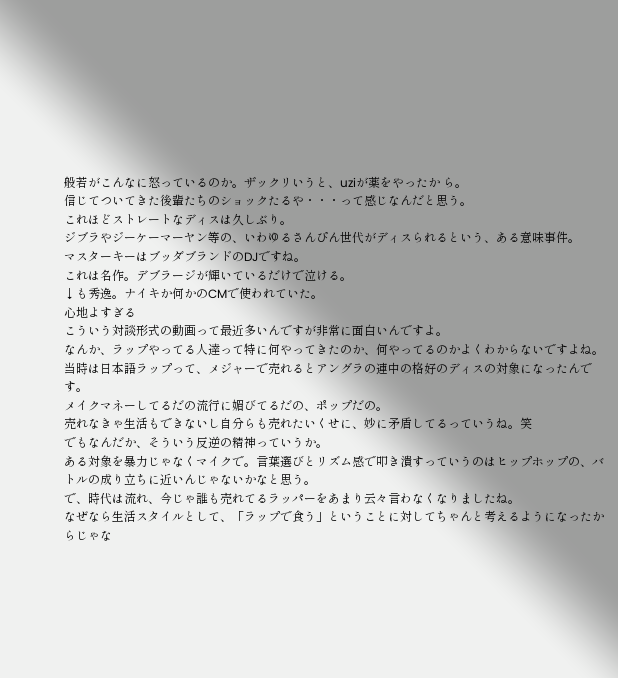般若がこんなに怒っているのか。ザックリいうと、uziが薬をやったか ら。
信じてついてきた後輩たちのショックたるや・・・って感じなんだと思う。
これほどストレートなディスは久しぶり。
ジブラやジーケーマーヤン等の、いわゆるさんぴん世代がディスられるという、ある意味事件。
マスターキーはブッダブランドのDJですね。
これは名作。デブラージが輝いているだけで泣ける。
↓も秀逸。ナイキか何かのCMで使われていた。
心地よすぎる
こういう対談形式の動画って最近多いんですが非常に面白いんですよ。
なんか、ラップやってる人達って特に何やってきたのか、何やってるのかよくわからないですよね。
当時は日本語ラップって、メジャーで売れるとアングラの連中の格好のディスの対象になったんです。
メイクマネーしてるだの流行に媚びてるだの、ポップだの。
売れなきゃ生活もできないし自分らも売れたいくせに、妙に矛盾してるっていうね。笑
でもなんだか、そういう反逆の精神っていうか。
ある対象を暴力じゃなくマイクで。言葉選びとリズム感で叩き潰すっていうのはヒップホップの、バトルの成り立ちに近いんじゃないかなと思う。
で、時代は流れ、今じゃ誰も売れてるラッパーをあまり云々言わなくなりましたね。
なぜなら生活スタイルとして、「ラップで食う」ということに対してちゃんと考えるようになったからじゃな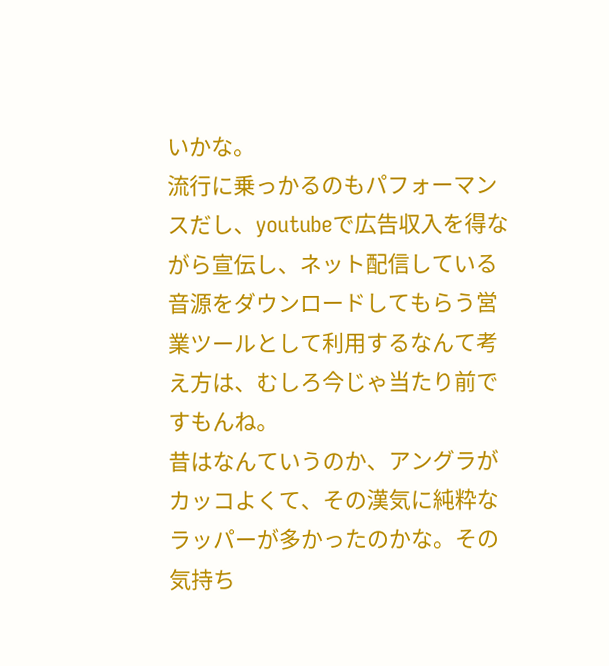いかな。
流行に乗っかるのもパフォーマンスだし、youtubeで広告収入を得ながら宣伝し、ネット配信している音源をダウンロードしてもらう営業ツールとして利用するなんて考え方は、むしろ今じゃ当たり前ですもんね。
昔はなんていうのか、アングラがカッコよくて、その漢気に純粋なラッパーが多かったのかな。その気持ち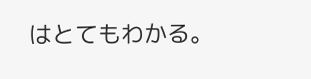はとてもわかる。